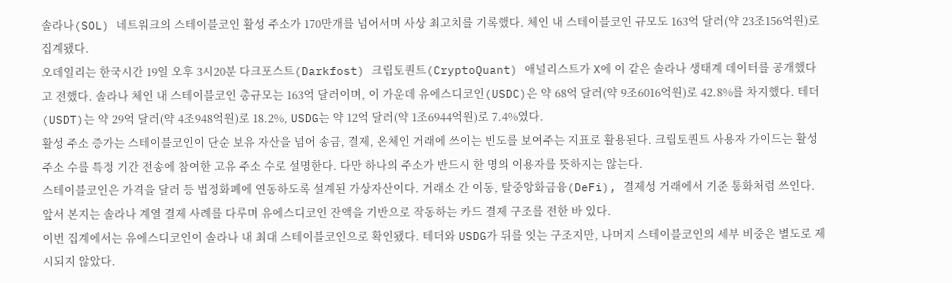솔라나(SOL) 네트워크의 스테이블코인 활성 주소가 170만개를 넘어서며 사상 최고치를 기록했다. 체인 내 스테이블코인 규모도 163억 달러(약 23조156억원)로 집계됐다.
오데일리는 한국시간 19일 오후 3시20분 다크포스트(Darkfost) 크립토퀀트(CryptoQuant) 애널리스트가 X에 이 같은 솔라나 생태계 데이터를 공개했다고 전했다. 솔라나 체인 내 스테이블코인 총규모는 163억 달러이며, 이 가운데 유에스디코인(USDC)은 약 68억 달러(약 9조6016억원)로 42.8%를 차지했다. 테더(USDT)는 약 29억 달러(약 4조948억원)로 18.2%, USDG는 약 12억 달러(약 1조6944억원)로 7.4%였다.
활성 주소 증가는 스테이블코인이 단순 보유 자산을 넘어 송금, 결제, 온체인 거래에 쓰이는 빈도를 보여주는 지표로 활용된다. 크립토퀀트 사용자 가이드는 활성 주소 수를 특정 기간 전송에 참여한 고유 주소 수로 설명한다. 다만 하나의 주소가 반드시 한 명의 이용자를 뜻하지는 않는다.
스테이블코인은 가격을 달러 등 법정화폐에 연동하도록 설계된 가상자산이다. 거래소 간 이동, 탈중앙화금융(DeFi), 결제성 거래에서 기준 통화처럼 쓰인다. 앞서 본지는 솔라나 계열 결제 사례를 다루며 유에스디코인 잔액을 기반으로 작동하는 카드 결제 구조를 전한 바 있다.
이번 집계에서는 유에스디코인이 솔라나 내 최대 스테이블코인으로 확인됐다. 테더와 USDG가 뒤를 잇는 구조지만, 나머지 스테이블코인의 세부 비중은 별도로 제시되지 않았다.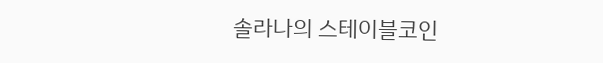솔라나의 스테이블코인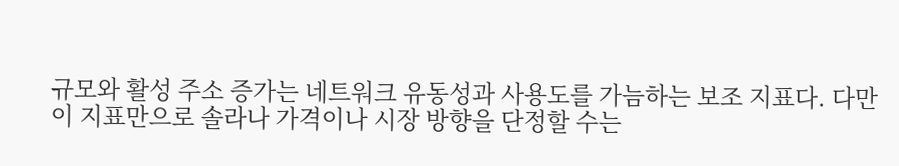규모와 활성 주소 증가는 네트워크 유동성과 사용도를 가늠하는 보조 지표다. 다만 이 지표만으로 솔라나 가격이나 시장 방향을 단정할 수는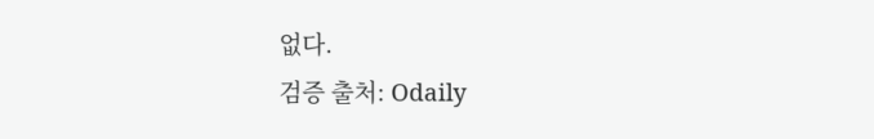없다.
검증 출처: Odaily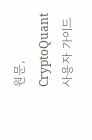원문, CryptoQuant 사용자 가이드